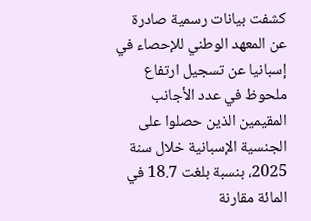كشفت بيانات رسمية صادرة عن المعهد الوطني للإحصاء في إسبانيا عن تسجيل ارتفاع ملحوظ في عدد الأجانب المقيمين الذين حصلوا على الجنسية الإسبانية خلال سنة 2025، بنسبة بلغت 18.7 في المائة مقارنة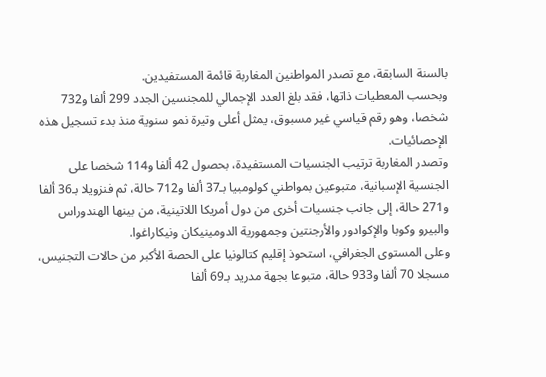بالسنة السابقة، مع تصدر المواطنين المغاربة قائمة المستفيدين.
وبحسب المعطيات ذاتها، فقد بلغ العدد الإجمالي للمجنسين الجدد 299 ألفا و732 شخصا، وهو رقم قياسي غير مسبوق، يمثل أعلى وتيرة نمو سنوية منذ بدء تسجيل هذه الإحصائيات.
وتصدر المغاربة ترتيب الجنسيات المستفيدة، بحصول 42 ألفا و114 شخصا على الجنسية الإسبانية، متبوعين بمواطني كولومبيا بـ37 ألفا و712 حالة، ثم فنزويلا بـ36 ألفا و271 حالة، إلى جانب جنسيات أخرى من دول أمريكا اللاتينية، من بينها الهندوراس والبيرو وكوبا والإكوادور والأرجنتين وجمهورية الدومينيكان ونيكاراغوا.
وعلى المستوى الجغرافي، استحوذ إقليم كتالونيا على الحصة الأكبر من حالات التجنيس، مسجلا 70 ألفا و933 حالة، متبوعا بجهة مدريد بـ69 ألفا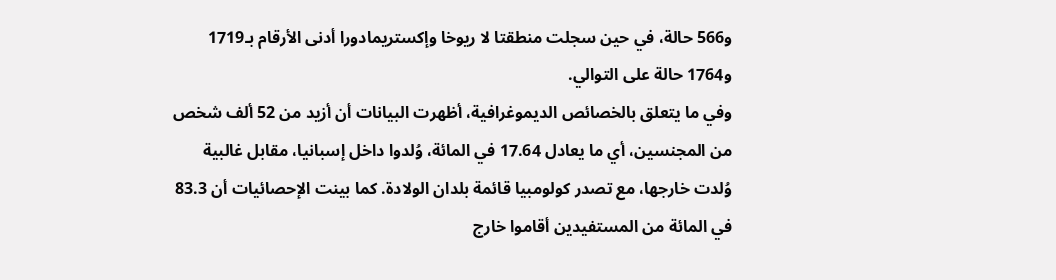و566 حالة، في حين سجلت منطقتا لا ريوخا وإكستريمادورا أدنى الأرقام بـ1719 و1764 حالة على التوالي.
وفي ما يتعلق بالخصائص الديموغرافية، أظهرت البيانات أن أزيد من 52 ألف شخص من المجنسين، أي ما يعادل 17.64 في المائة، وُلدوا داخل إسبانيا، مقابل غالبية وُلدت خارجها، مع تصدر كولومبيا قائمة بلدان الولادة. كما بينت الإحصائيات أن 83.3 في المائة من المستفيدين أقاموا خارج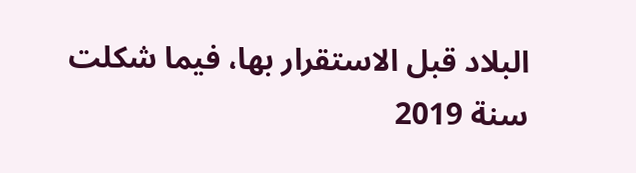البلاد قبل الاستقرار بها، فيما شكلت سنة 2019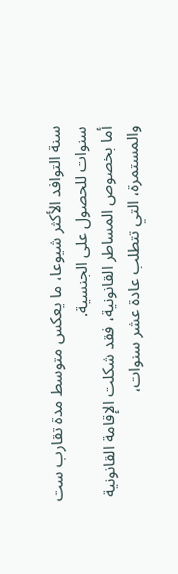سنة التوافد الأكثر شيوعا، ما يعكس متوسط مدة تقارب ست سنوات للحصول على الجنسية.
أما بخصوص المساطر القانونية، فقد شكلت الإقامة القانونية والمستمرة، التي تتطلب عادة عشر سنوات،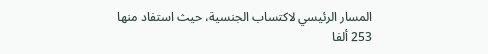المسار الرئيسي لاكتساب الجنسية، حيث استفاد منها 253 ألفا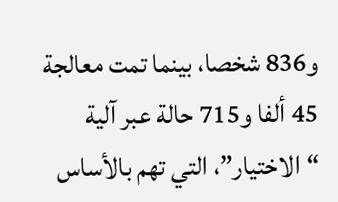و836 شخصا، بينما تمت معالجة 45 ألفا و715 حالة عبر آلية “الاختيار”، التي تهم بالأساس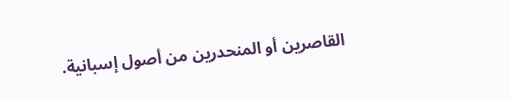القاصرين أو المنحدرين من أصول إسبانية.